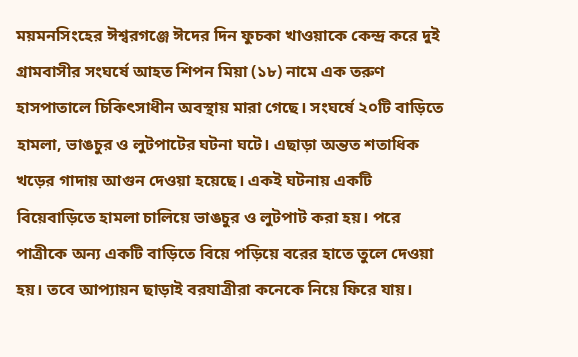ময়মনসিংহের ঈশ্বরগঞ্জে ঈদের দিন ফুচকা খাওয়াকে কেন্দ্র করে দুই গ্রামবাসীর সংঘর্ষে আহত শিপন মিয়া (১৮) নামে এক তরুণ হাসপাতালে চিকিৎসাধীন অবস্থায় মারা গেছে। সংঘর্ষে ২০টি বাড়িতে হামলা, ভাঙচুর ও লুটপাটের ঘটনা ঘটে। এছাড়া অন্তত শতাধিক খড়ের গাদায় আগুন দেওয়া হয়েছে। একই ঘটনায় একটি বিয়েবাড়িতে হামলা চালিয়ে ভাঙচুর ও লুটপাট করা হয়। পরে পাত্রীকে অন্য একটি বাড়িতে বিয়ে পড়িয়ে বরের হাতে তুলে দেওয়া হয়। তবে আপ্যায়ন ছাড়াই বরযাত্রীরা কনেকে নিয়ে ফিরে যায়।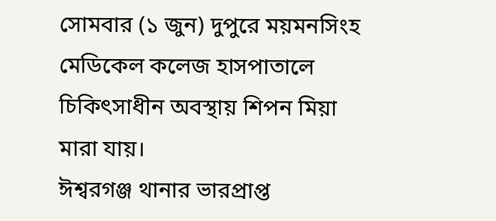সোমবার (১ জুন) দুপুরে ময়মনসিংহ মেডিকেল কলেজ হাসপাতালে চিকিৎসাধীন অবস্থায় শিপন মিয়া মারা যায়।
ঈশ্বরগঞ্জ থানার ভারপ্রাপ্ত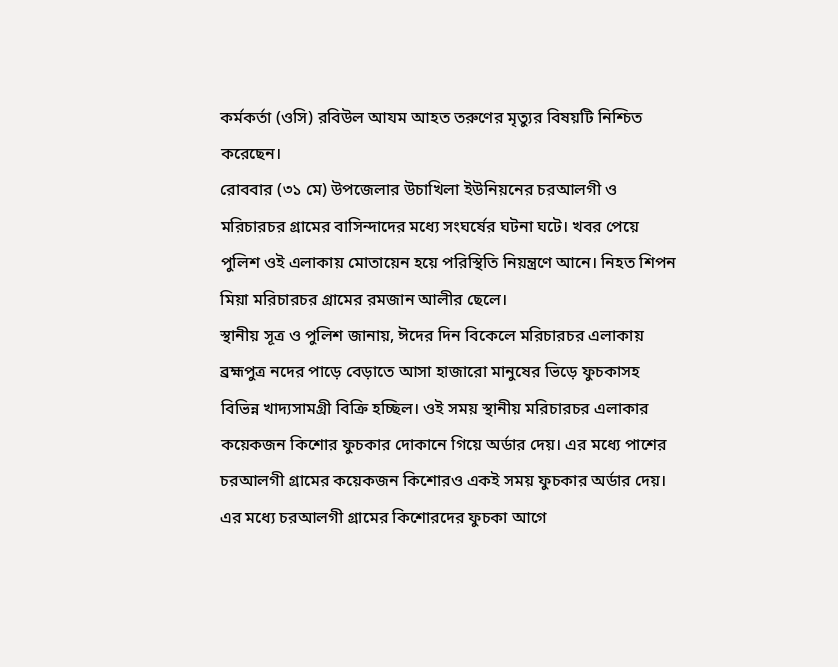কর্মকর্তা (ওসি) রবিউল আযম আহত তরুণের মৃত্যুর বিষয়টি নিশ্চিত করেছেন।
রোববার (৩১ মে) উপজেলার উচাখিলা ইউনিয়নের চরআলগী ও মরিচারচর গ্রামের বাসিন্দাদের মধ্যে সংঘর্ষের ঘটনা ঘটে। খবর পেয়ে পুলিশ ওই এলাকায় মোতায়েন হয়ে পরিস্থিতি নিয়ন্ত্রণে আনে। নিহত শিপন মিয়া মরিচারচর গ্রামের রমজান আলীর ছেলে।
স্থানীয় সূত্র ও পুলিশ জানায়, ঈদের দিন বিকেলে মরিচারচর এলাকায় ব্রহ্মপুত্র নদের পাড়ে বেড়াতে আসা হাজারো মানুষের ভিড়ে ফুচকাসহ বিভিন্ন খাদ্যসামগ্রী বিক্রি হচ্ছিল। ওই সময় স্থানীয় মরিচারচর এলাকার কয়েকজন কিশোর ফুচকার দোকানে গিয়ে অর্ডার দেয়। এর মধ্যে পাশের চরআলগী গ্রামের কয়েকজন কিশোরও একই সময় ফুচকার অর্ডার দেয়।
এর মধ্যে চরআলগী গ্রামের কিশোরদের ফুচকা আগে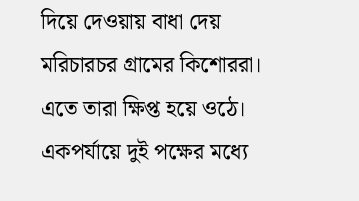দিয়ে দেওয়ায় বাধা দেয় মরিচারচর গ্রামের কিশোররা। এতে তারা ক্ষিপ্ত হয়ে ওঠে। একপর্যায়ে দুই পক্ষের মধ্যে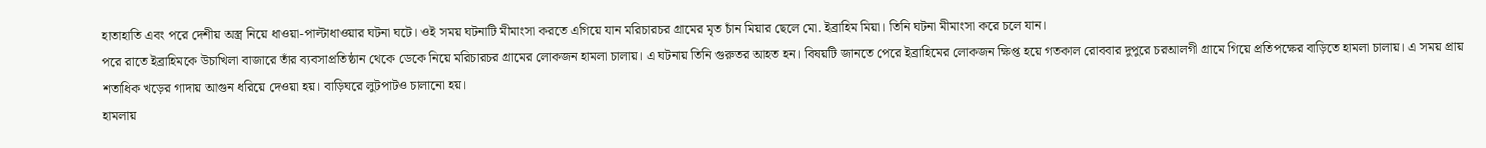হাতাহাতি এবং পরে দেশীয় অস্ত্র নিয়ে ধাওয়া-পাল্টাধাওয়ার ঘটনা ঘটে। ওই সময় ঘটনাটি মীমাংসা করতে এগিয়ে যান মরিচারচর গ্রামের মৃত চাঁন মিয়ার ছেলে মো. ইব্রাহিম মিয়া। তিনি ঘটনা মীমাংসা করে চলে যান।
পরে রাতে ইব্রাহিমকে উচাখিলা বাজারে তাঁর ব্যবসাপ্রতিষ্ঠান থেকে ডেকে নিয়ে মরিচারচর গ্রামের লোকজন হামলা চালায়। এ ঘটনায় তিনি গুরুতর আহত হন। বিষয়টি জানতে পেরে ইব্রাহিমের লোকজন ক্ষিপ্ত হয়ে গতকাল রোববার দুপুরে চরআলগী গ্রামে গিয়ে প্রতিপক্ষের বাড়িতে হামলা চালায়। এ সময় প্রায় শতাধিক খড়ের গাদায় আগুন ধরিয়ে দেওয়া হয়। বাড়িঘরে লুটপাটও চালানো হয়।
হামলায়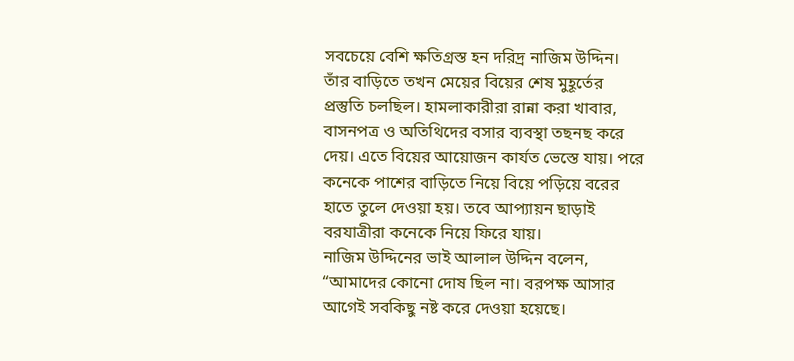সবচেয়ে বেশি ক্ষতিগ্রস্ত হন দরিদ্র নাজিম উদ্দিন। তাঁর বাড়িতে তখন মেয়ের বিয়ের শেষ মুহূর্তের প্রস্তুতি চলছিল। হামলাকারীরা রান্না করা খাবার, বাসনপত্র ও অতিথিদের বসার ব্যবস্থা তছনছ করে দেয়। এতে বিয়ের আয়োজন কার্যত ভেস্তে যায়। পরে কনেকে পাশের বাড়িতে নিয়ে বিয়ে পড়িয়ে বরের হাতে তুলে দেওয়া হয়। তবে আপ্যায়ন ছাড়াই বরযাত্রীরা কনেকে নিয়ে ফিরে যায়।
নাজিম উদ্দিনের ভাই আলাল উদ্দিন বলেন, “আমাদের কোনো দোষ ছিল না। বরপক্ষ আসার আগেই সবকিছু নষ্ট করে দেওয়া হয়েছে।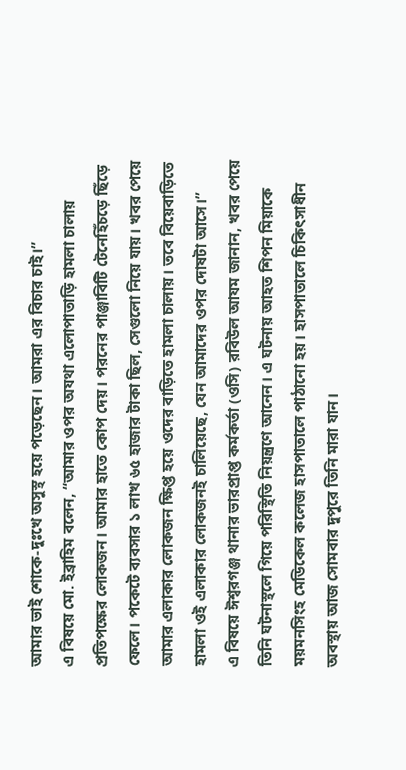আমার ভাই শোকে-দুঃখে অসুস্থ হয়ে পড়েছেন। আমরা এর বিচার চাই।”
এ বিষয়ে মো. ইব্রাহিম বলেন, “আমার ওপর অযথা এলোপাতাড়ি হামলা চালায় প্রতিপক্ষের লোকজন। আমার হাতে কোপ দেয়। পরনের পাঞ্জাবিটি টেনেহিঁচড়ে ছিঁড়ে ফেলে। পকেটে ব্যবসার ১ লাখ ৬৫ হাজার টাকা ছিল, সেগুলো নিয়ে যায়। খবর পেয়ে আমার এলাকার লোকজন ক্ষিপ্ত হয়ে ওদের বাড়িতে হামলা চালায়। তবে বিয়েবাড়িতে হামলা ওই এলাকার লোকজনই চালিয়েছে, যেন আমাদের ওপর দোষটা আসে।”
এ বিষয়ে ঈশ্বরগঞ্জ থানার ভারপ্রাপ্ত কর্মকর্তা (ওসি) রবিউল আযম জানান, খবর পেয়ে তিনি ঘটনাস্থলে গিয়ে পরিস্থিতি নিয়ন্ত্রণে আনেন। এ ঘটনায় আহত শিপন মিয়াকে ময়মনসিংহ মেডিকেল কলেজ হাসপাতালে পাঠানো হয়। হাসপাতালে চিকিৎসাধীন অবস্থায় আজ সোমবার দুপুরে তিনি মারা যান।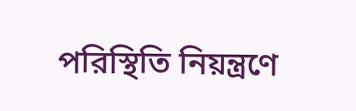পরিস্থিতি নিয়ন্ত্রণে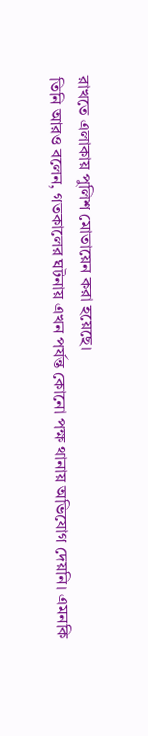রাখতে এলাকায় পুলিশ মোতায়েন করা হয়েছে।
তিনি আরও বলেন, গতকালের ঘটনায় এখন পর্যন্ত কোনো পক্ষ থানায় অভিযোগ দেয়নি। এমনকি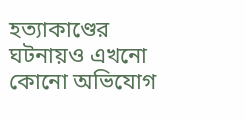হত্যাকাণ্ডের ঘটনায়ও এখনো কোনো অভিযোগ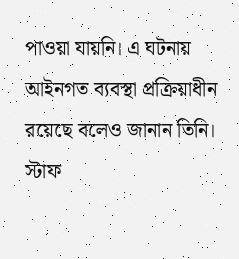পাওয়া যায়নি। এ ঘটনায় আইনগত ব্যবস্থা প্রক্রিয়াধীন রয়েছে বলেও জানান তিনি।
স্টাফ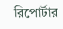রিপোর্টার